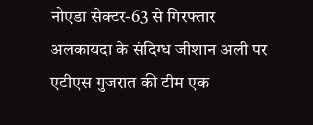नोएडा सेक्टर-63 से गिरफ्तार अलकायदा के संदिग्ध जीशान अली पर एटीएस गुजरात की टीम एक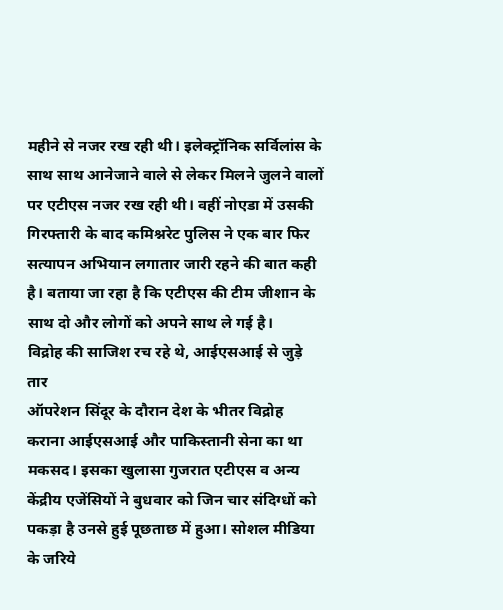महीने से नजर रख रही थी। इलेक्ट्रॉनिक सर्विलांस के साथ साथ आनेजाने वाले से लेकर मिलने जुलने वालों पर एटीएस नजर रख रही थी। वहीं नोएडा में उसकी गिरफ्तारी के बाद कमिश्नरेट पुलिस ने एक बार फिर सत्यापन अभियान लगातार जारी रहने की बात कही है। बताया जा रहा है कि एटीएस की टीम जीशान के साथ दो और लोगों को अपने साथ ले गई है।
विद्रोह की साजिश रच रहे थे, आईएसआई से जुड़े तार
ऑपरेशन सिंदूर के दौरान देश के भीतर विद्रोह कराना आईएसआई और पाकिस्तानी सेना का था मकसद। इसका खुलासा गुजरात एटीएस व अन्य केंद्रीय एजेंसियों ने बुधवार को जिन चार संदिग्धों को पकड़ा है उनसे हुई पूछताछ में हुआ। सोशल मीडिया के जरिये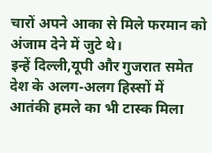चारों अपने आका से मिले फरमान को अंजाम देने में जुटे थे।
इन्हें दिल्ली,यूपी और गुजरात समेत देश के अलग-अलग हिस्सों में आतंकी हमले का भी टास्क मिला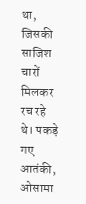था, जिसकी साजिश चारों मिलकर रच रहे थे। पकड़े गए आतंकी, ओसामा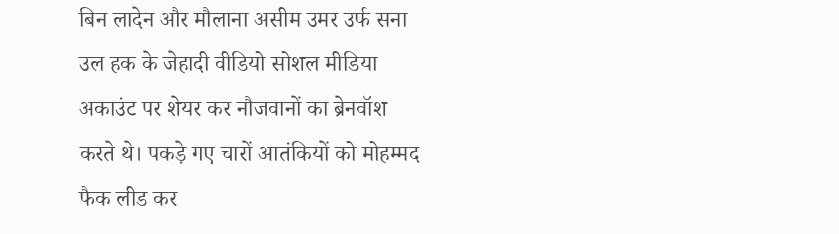बिन लादेन और मौलाना असीम उमर उर्फ सना उल हक के जेहादी वीडियो सोशल मीडिया अकाउंट पर शेयर कर नौजवानों का ब्रेनवॉश करते थे। पकड़े गए चारों आतंकियों को मोहम्मद फैक लीड कर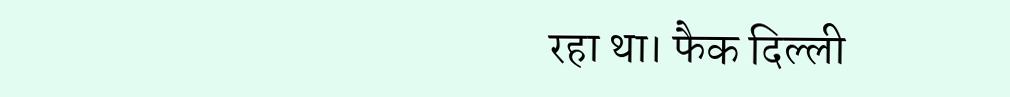रहा था। फैक दिल्ली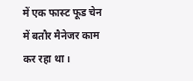में एक फास्ट फूड चेन में बतौर मैनेजर काम कर रहा था।